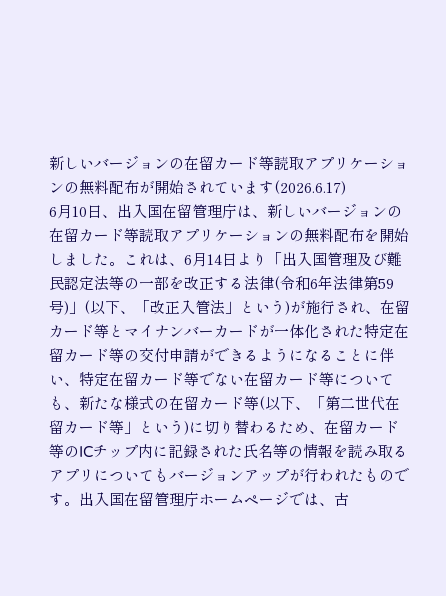新しいバージョンの在留カード等読取アプリケーションの無料配布が開始されています(2026.6.17)
6月10日、出入国在留管理庁は、新しいバージョンの在留カード等読取アプリケーションの無料配布を開始しました。これは、6月14日より「出入国管理及び難民認定法等の一部を改正する法律(令和6年法律第59号)」(以下、「改正入管法」という)が施行され、在留カード等とマイナンバーカードが一体化された特定在留カード等の交付申請ができるようになることに伴い、特定在留カード等でない在留カード等についても、新たな様式の在留カード等(以下、「第二世代在留カード等」という)に切り替わるため、在留カード等のICチップ内に記録された氏名等の情報を読み取るアプリについてもバージョンアップが行われたものです。出入国在留管理庁ホームページでは、古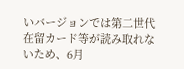いバージョンでは第二世代在留カード等が読み取れないため、6月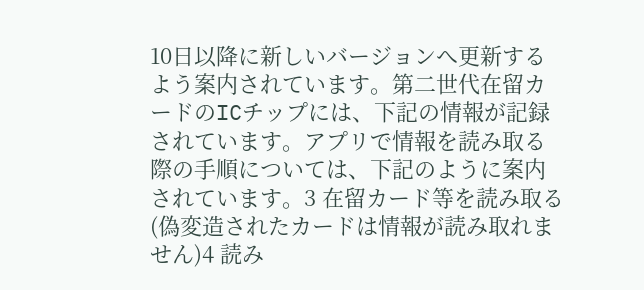10日以降に新しいバージョンへ更新するよう案内されています。第二世代在留カードのICチップには、下記の情報が記録されています。アプリで情報を読み取る際の手順については、下記のように案内されています。3 在留カード等を読み取る(偽変造されたカードは情報が読み取れません)4 読み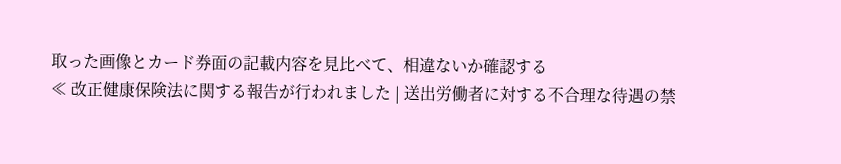取った画像とカード券面の記載内容を見比べて、相違ないか確認する
≪ 改正健康保険法に関する報告が行われました | 送出労働者に対する不合理な待遇の禁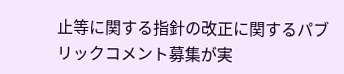止等に関する指針の改正に関するパブリックコメント募集が実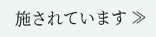施されています ≫